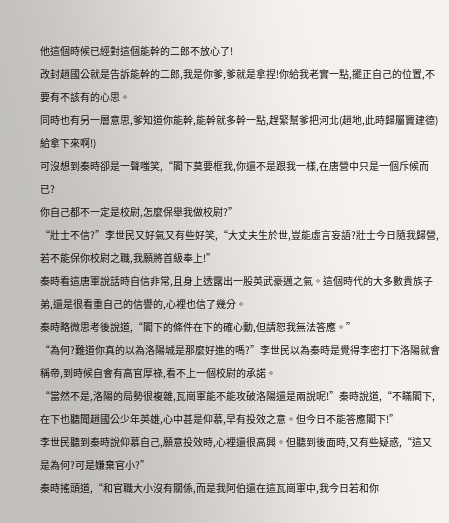他這個時候已經對這個能幹的二郎不放心了!
改封趙國公就是告訴能幹的二郎,我是你爹,爹就是拿捏!你給我老實一點,擺正自己的位置,不要有不該有的心思。
同時也有另一層意思,爹知道你能幹,能幹就多幹一點,趕緊幫爹把河北(趙地,此時歸屬竇建德)給拿下來啊!)
可沒想到秦時卻是一聲嗤笑,“閣下莫要框我,你還不是跟我一樣,在唐營中只是一個斥候而已?
你自己都不一定是校尉,怎麼保舉我做校尉?”
“壯士不信?”李世民又好氣又有些好笑,“大丈夫生於世,豈能虛言妄語?壯士今日隨我歸營,若不能保你校尉之職,我願將首級奉上!”
秦時看這唐軍說話時自信非常,且身上透露出一股英武豪邁之氣。這個時代的大多數貴族子弟,還是很看重自己的信譽的,心裡也信了幾分。
秦時略微思考後說道,“閣下的條件在下的確心動,但請恕我無法答應。”
“為何?難道你真的以為洛陽城是那麼好進的嗎?”李世民以為秦時是覺得李密打下洛陽就會稱帝,到時候自會有高官厚祿,看不上一個校尉的承諾。
“當然不是,洛陽的局勢很複雜,瓦崗軍能不能攻破洛陽還是兩說呢!”秦時說道,“不瞞閣下,在下也聽聞趙國公少年英雄,心中甚是仰慕,早有投效之意。但今日不能答應閣下!”
李世民聽到秦時說仰慕自己,願意投效時,心裡還很高興。但聽到後面時,又有些疑惑,“這又是為何?可是嫌棄官小?”
秦時搖頭道,“和官職大小沒有關係,而是我阿伯還在這瓦崗軍中,我今日若和你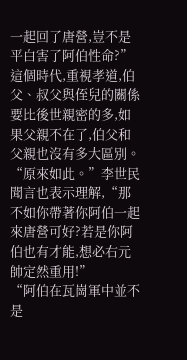一起回了唐營,豈不是平白害了阿伯性命?”
這個時代,重視孝道,伯父、叔父與侄兒的關係要比後世親密的多,如果父親不在了,伯父和父親也沒有多大區別。
“原來如此。”李世民聞言也表示理解,“那不如你帶著你阿伯一起來唐營可好?若是你阿伯也有才能,想必右元帥定然重用!”
“阿伯在瓦崗軍中並不是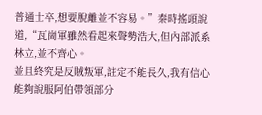普通士卒,想要脫離並不容易。”秦時搖頭說道,“瓦崗軍雖然看起來聲勢浩大,但內部派系林立,並不齊心。
並且終究是反賊叛軍,註定不能長久,我有信心能夠說服阿伯帶領部分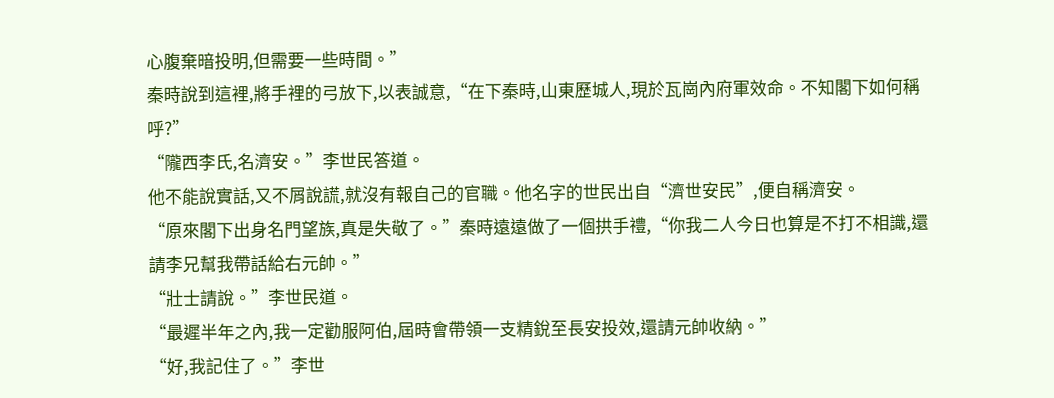心腹棄暗投明,但需要一些時間。”
秦時說到這裡,將手裡的弓放下,以表誠意,“在下秦時,山東歷城人,現於瓦崗內府軍效命。不知閣下如何稱呼?”
“隴西李氏,名濟安。”李世民答道。
他不能說實話,又不屑說謊,就沒有報自己的官職。他名字的世民出自“濟世安民”,便自稱濟安。
“原來閣下出身名門望族,真是失敬了。”秦時遠遠做了一個拱手禮,“你我二人今日也算是不打不相識,還請李兄幫我帶話給右元帥。”
“壯士請說。”李世民道。
“最遲半年之內,我一定勸服阿伯,屆時會帶領一支精銳至長安投效,還請元帥收納。”
“好,我記住了。”李世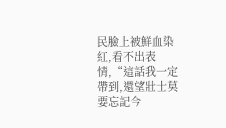民臉上被鮮血染紅,看不出表情,“這話我一定帶到,還望壯士莫要忘記今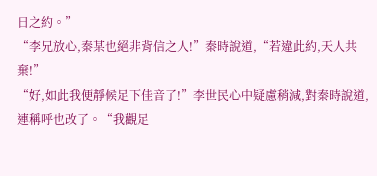日之約。”
“李兄放心,秦某也絕非背信之人!”秦時說道,“若違此約,天人共棄!”
“好,如此我便靜候足下佳音了!”李世民心中疑慮稍減,對秦時說道,連稱呼也改了。“我觀足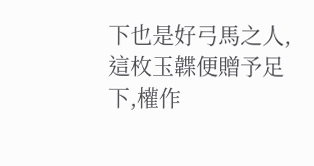下也是好弓馬之人,這枚玉韘便贈予足下,權作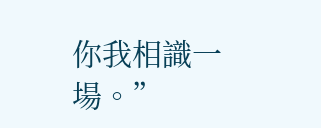你我相識一場。”